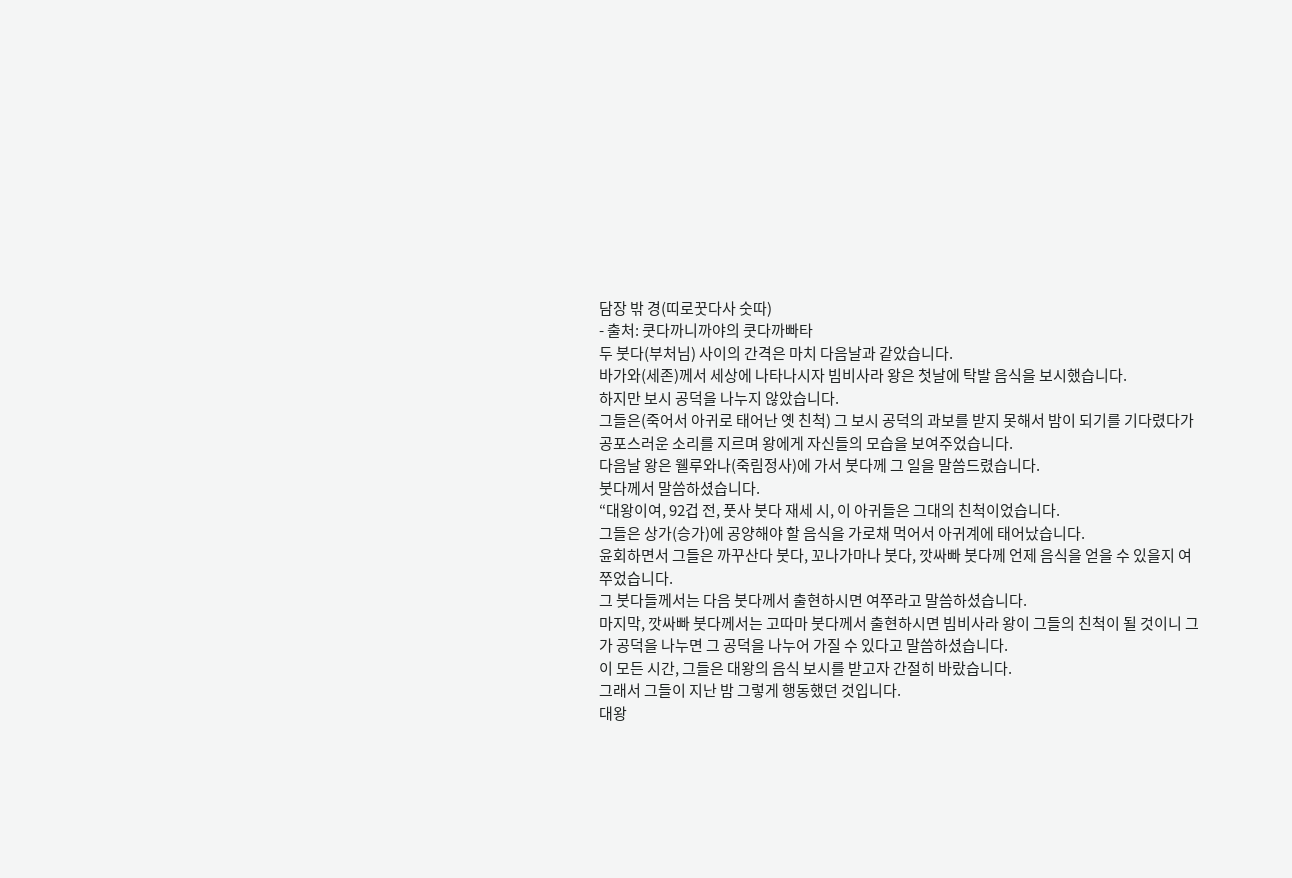담장 밖 경(띠로꿋다사 숫따)
- 출처: 쿳다까니까야의 쿳다까빠타
두 붓다(부처님) 사이의 간격은 마치 다음날과 같았습니다.
바가와(세존)께서 세상에 나타나시자 빔비사라 왕은 첫날에 탁발 음식을 보시했습니다.
하지만 보시 공덕을 나누지 않았습니다.
그들은(죽어서 아귀로 태어난 옛 친척) 그 보시 공덕의 과보를 받지 못해서 밤이 되기를 기다렸다가 공포스러운 소리를 지르며 왕에게 자신들의 모습을 보여주었습니다.
다음날 왕은 웰루와나(죽림정사)에 가서 붓다께 그 일을 말씀드렸습니다.
붓다께서 말씀하셨습니다.
“대왕이여, 92겁 전, 풋사 붓다 재세 시, 이 아귀들은 그대의 친척이었습니다.
그들은 상가(승가)에 공양해야 할 음식을 가로채 먹어서 아귀계에 태어났습니다.
윤회하면서 그들은 까꾸산다 붓다, 꼬나가마나 붓다, 깟싸빠 붓다께 언제 음식을 얻을 수 있을지 여쭈었습니다.
그 붓다들께서는 다음 붓다께서 출현하시면 여쭈라고 말씀하셨습니다.
마지막, 깟싸빠 붓다께서는 고따마 붓다께서 출현하시면 빔비사라 왕이 그들의 친척이 될 것이니 그가 공덕을 나누면 그 공덕을 나누어 가질 수 있다고 말씀하셨습니다.
이 모든 시간, 그들은 대왕의 음식 보시를 받고자 간절히 바랐습니다.
그래서 그들이 지난 밤 그렇게 행동했던 것입니다.
대왕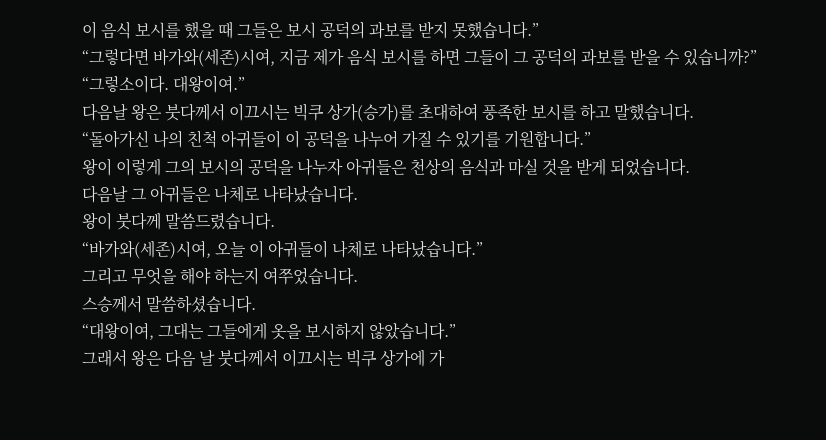이 음식 보시를 했을 때 그들은 보시 공덕의 과보를 받지 못했습니다.”
“그렇다면 바가와(세존)시여, 지금 제가 음식 보시를 하면 그들이 그 공덕의 과보를 받을 수 있습니까?”
“그렇소이다. 대왕이여.”
다음날 왕은 붓다께서 이끄시는 빅쿠 상가(승가)를 초대하여 풍족한 보시를 하고 말했습니다.
“돌아가신 나의 친척 아귀들이 이 공덕을 나누어 가질 수 있기를 기원합니다.”
왕이 이렇게 그의 보시의 공덕을 나누자 아귀들은 천상의 음식과 마실 것을 받게 되었습니다.
다음날 그 아귀들은 나체로 나타났습니다.
왕이 붓다께 말씀드렸습니다.
“바가와(세존)시여, 오늘 이 아귀들이 나체로 나타났습니다.”
그리고 무엇을 해야 하는지 여쭈었습니다.
스승께서 말씀하셨습니다.
“대왕이여, 그대는 그들에게 옷을 보시하지 않았습니다.”
그래서 왕은 다음 날 붓다께서 이끄시는 빅쿠 상가에 가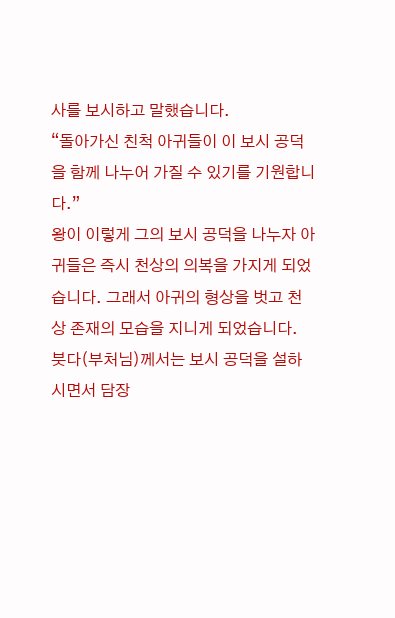사를 보시하고 말했습니다.
“돌아가신 친척 아귀들이 이 보시 공덕을 함께 나누어 가질 수 있기를 기원합니다.”
왕이 이렇게 그의 보시 공덕을 나누자 아귀들은 즉시 천상의 의복을 가지게 되었습니다. 그래서 아귀의 형상을 벗고 천상 존재의 모습을 지니게 되었습니다.
붓다(부처님)께서는 보시 공덕을 설하시면서 담장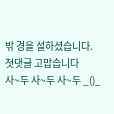밖 경을 설하셨습니다.
첫댓글 고맙습니다
사~두 사~두 사~두 _()_